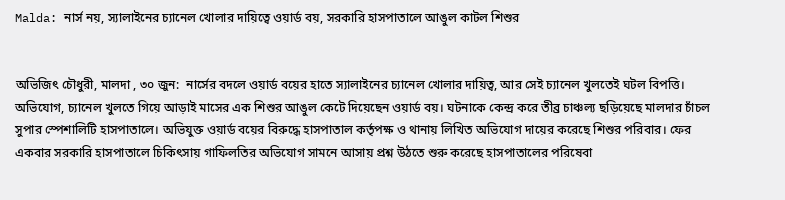Malda: নার্স নয়, স্যালাইনের চ্যানেল খোলার দায়িত্বে ওয়ার্ড বয়, সরকারি হাসপাতালে আঙুল কাটল শিশুর


অভিজিৎ চৌধুরী, মালদা , ৩০ জুন:  নার্সের বদলে ওয়ার্ড বয়ের হাতে স্যালাইনের চ্যানেল খোলার দায়িত্ব, আর সেই চ্যানেল খুলতেই ঘটল বিপত্তি। অভিযোগ, চ্যানেল খুলতে গিয়ে আড়াই মাসের এক শিশুর আঙুল কেটে দিয়েছেন ওয়ার্ড বয়। ঘটনাকে কেন্দ্র করে তীব্র চাঞ্চল্য ছড়িয়েছে মালদার চাঁচল সুপার স্পেশালিটি হাসপাতালে। অভিযুক্ত ওয়ার্ড বয়ের বিরুদ্ধে হাসপাতাল কর্তৃপক্ষ ও থানায় লিখিত অভিযোগ দায়ের করেছে শিশুর পরিবার। ফের একবার সরকারি হাসপাতালে চিকিৎসায় গাফিলতির অভিযোগ সামনে আসায় প্রশ্ন উঠতে শুরু করেছে হাসপাতালের পরিষেবা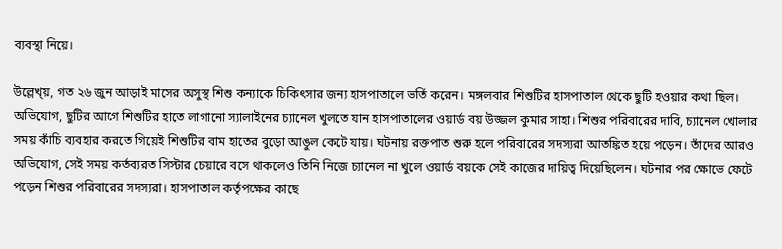ব্যবস্থা নিয়ে।

উল্লেখ্য়, গত ২৬ জুন আড়াই মাসের অসুস্থ শিশু কন্যাকে চিকিৎসার জন্য হাসপাতালে ভর্তি করেন। মঙ্গলবার শিশুটির হাসপাতাল থেকে ছুটি হওয়ার কথা ছিল। অভিযোগ, ছুটির আগে শিশুটির হাতে লাগানো স্যালাইনের চ্যানেল খুলতে যান হাসপাতালের ওয়ার্ড বয় উজ্জল কুমার সাহা। শিশুর পরিবারের দাবি, চ্যানেল খোলার সময় কাঁচি ব্যবহার করতে গিয়েই শিশুটির বাম হাতের বুড়ো আঙুল কেটে যায়। ঘটনায় রক্তপাত শুরু হলে পরিবারের সদস্যরা আতঙ্কিত হয়ে পড়েন। তাঁদের আরও অভিযোগ, সেই সময় কর্তব্যরত সিস্টার চেয়ারে বসে থাকলেও তিনি নিজে চ্যানেল না খুলে ওয়ার্ড বয়কে সেই কাজের দায়িত্ব দিয়েছিলেন। ঘটনার পর ক্ষোভে ফেটে পড়েন শিশুর পরিবারের সদস্যরা। হাসপাতাল কর্তৃপক্ষের কাছে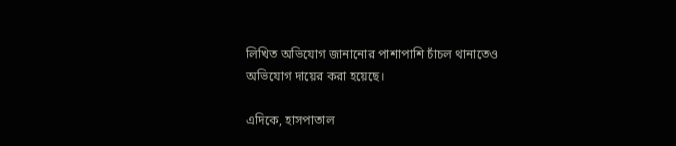লিখিত অভিযোগ জানানোর পাশাপাশি চাঁচল থানাতেও অভিযোগ দায়ের করা হয়েছে।

এদিকে, হাসপাতাল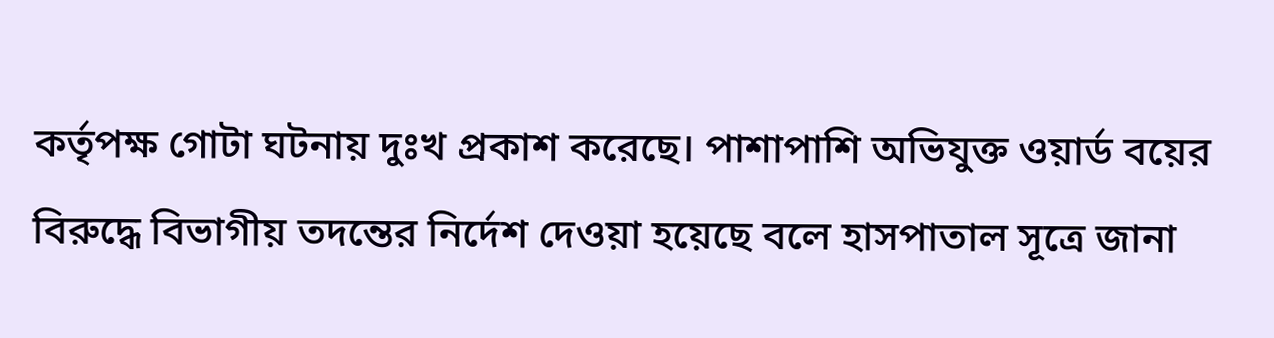কর্তৃপক্ষ গোটা ঘটনায় দুঃখ প্রকাশ করেছে। পাশাপাশি অভিযুক্ত ওয়ার্ড বয়ের বিরুদ্ধে বিভাগীয় তদন্তের নির্দেশ দেওয়া হয়েছে বলে হাসপাতাল সূত্রে জানা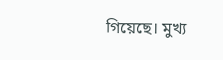গিয়েছে। মুখ্য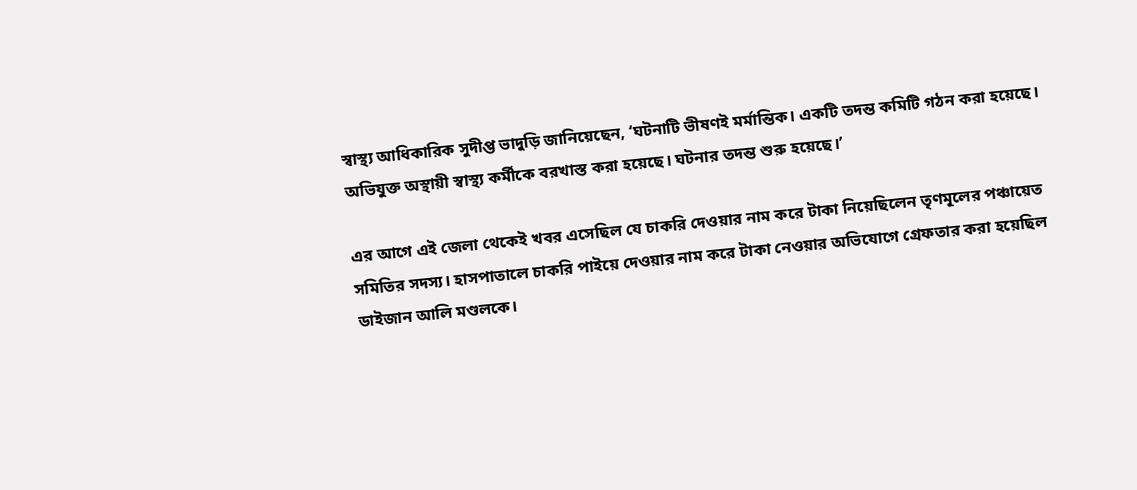স্বাস্থ্য আধিকারিক সুদীপ্ত ভাদুড়ি জানিয়েছেন, ‘ঘটনাটি ভীষণই মর্মান্তিক। একটি তদন্ত কমিটি গঠন করা হয়েছে। অভিযুক্ত অস্থায়ী স্বাস্থ্য কর্মীকে বরখাস্ত করা হয়েছে। ঘটনার তদন্ত শুরু হয়েছে।’

এর আগে এই জেলা থেকেই খবর এসেছিল যে চাকরি দেওয়ার নাম করে টাকা নিয়েছিলেন তৃণমূলের পঞ্চায়েত সমিতির সদস্য। হাসপাতালে চাকরি পাইয়ে দেওয়ার নাম করে টাকা নেওয়ার অভিযোগে গ্রেফতার করা হয়েছিল ডাইজান আলি মণ্ডলকে।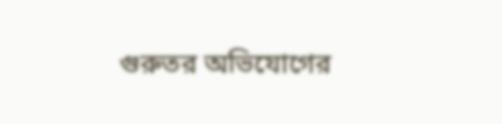গুরুতর অভিযোগের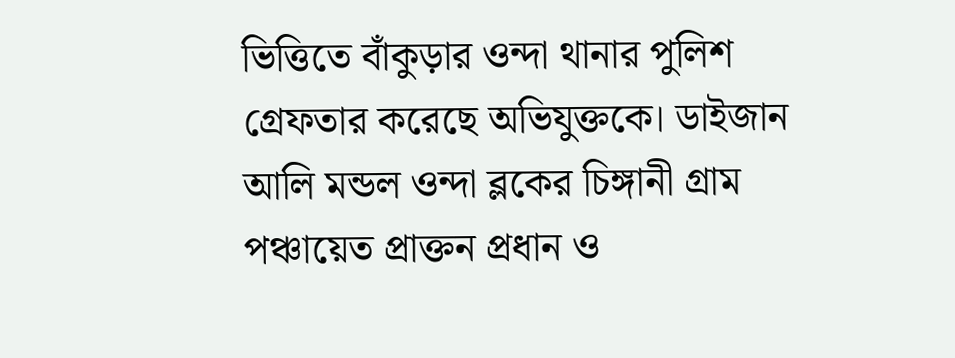ভিত্তিতে বাঁকুড়ার ওন্দা থানার পুলিশ গ্রেফতার করেছে অভিযুক্তকে। ডাইজান আলি মন্ডল ওন্দা ব্লকের চিঙ্গানী গ্রাম পঞ্চায়েত প্রাক্তন প্রধান ও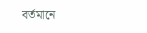বর্তমানে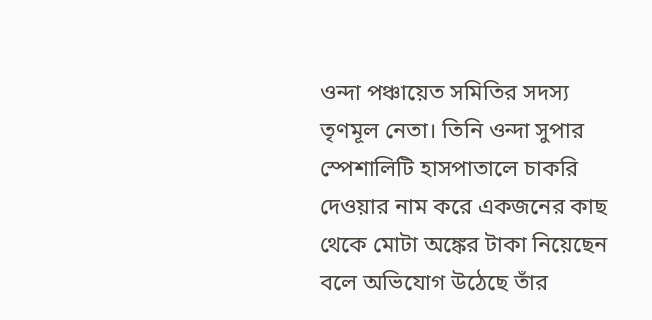ওন্দা পঞ্চায়েত সমিতির সদস্য তৃণমূল নেতা। তিনি ওন্দা সুপার স্পেশালিটি হাসপাতালে চাকরি দেওয়ার নাম করে একজনের কাছ থেকে মোটা অঙ্কের টাকা নিয়েছেন বলে অভিযোগ উঠেছে তাঁর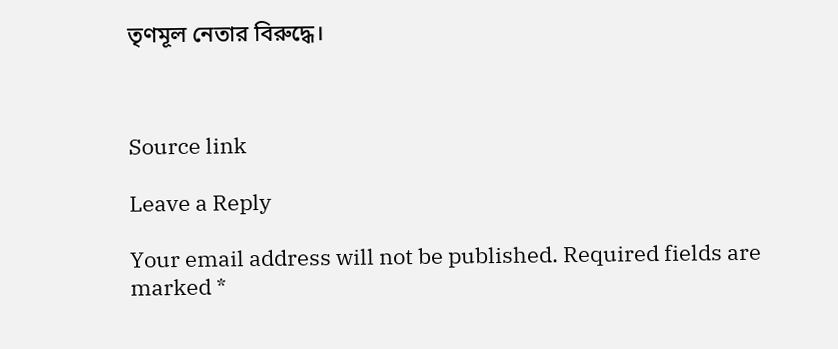তৃণমূল নেতার বিরুদ্ধে।



Source link

Leave a Reply

Your email address will not be published. Required fields are marked *